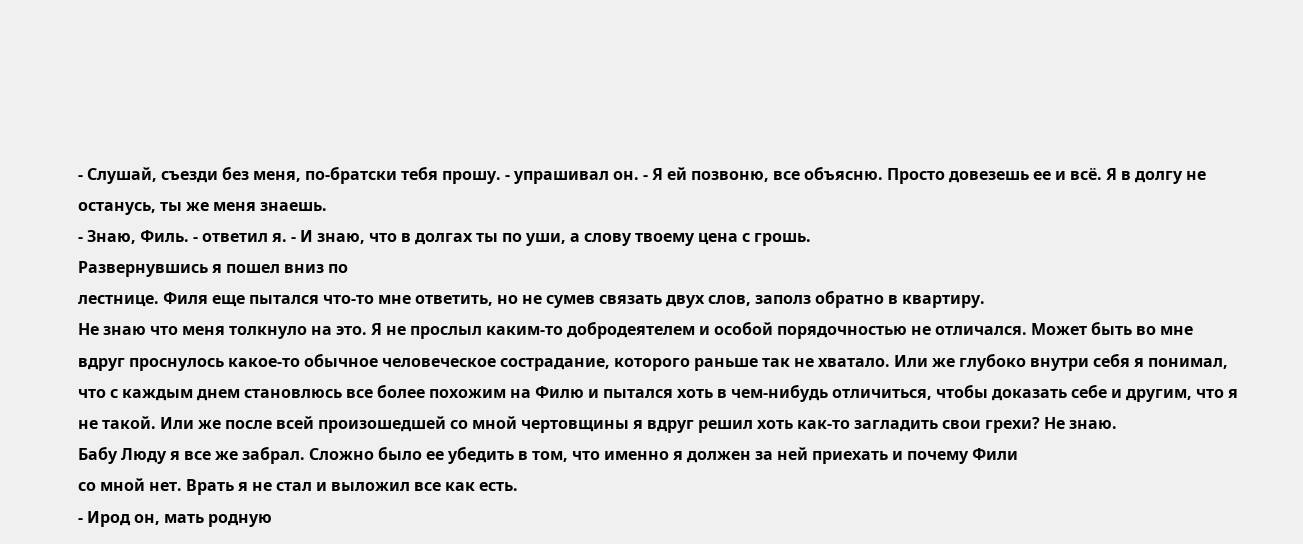- Слушай, съезди без меня, по-братски тебя прошу. - упрашивал он. - Я ей позвоню, все объясню. Просто довезешь ее и всё. Я в долгу не останусь, ты же меня знаешь.
- Знаю, Филь. - ответил я. - И знаю, что в долгах ты по уши, а слову твоему цена с грошь.
Развернувшись я пошел вниз по
лестнице. Филя еще пытался что-то мне ответить, но не сумев связать двух слов, заполз обратно в квартиру.
Не знаю что меня толкнуло на это. Я не прослыл каким-то добродеятелем и особой порядочностью не отличался. Может быть во мне вдруг проснулось какое-то обычное человеческое сострадание, которого раньше так не хватало. Или же глубоко внутри себя я понимал, что с каждым днем становлюсь все более похожим на Филю и пытался хоть в чем-нибудь отличиться, чтобы доказать себе и другим, что я не такой. Или же после всей произошедшей со мной чертовщины я вдруг решил хоть как-то загладить свои грехи? Не знаю.
Бабу Люду я все же забрал. Сложно было ее убедить в том, что именно я должен за ней приехать и почему Фили
со мной нет. Врать я не стал и выложил все как есть.
- Ирод он, мать родную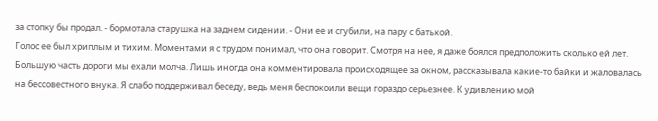за стопку бы продал. - бормотала старушка на заднем сидении. - Они ее и сгубили, на пару с батькой.
Голос ее был хриплым и тихим. Моментами я с трудом понимал, что она говорит. Смотря на нее, я даже боялся предположить сколько ей лет. Большую часть дороги мы ехали молча. Лишь иногда она комментировала происходящее за окном, рассказывала какие-то байки и жаловалась на бессовестного внука. Я слабо поддерживал беседу, ведь меня беспокоили вещи гораздо серьезнее. К удивлению мой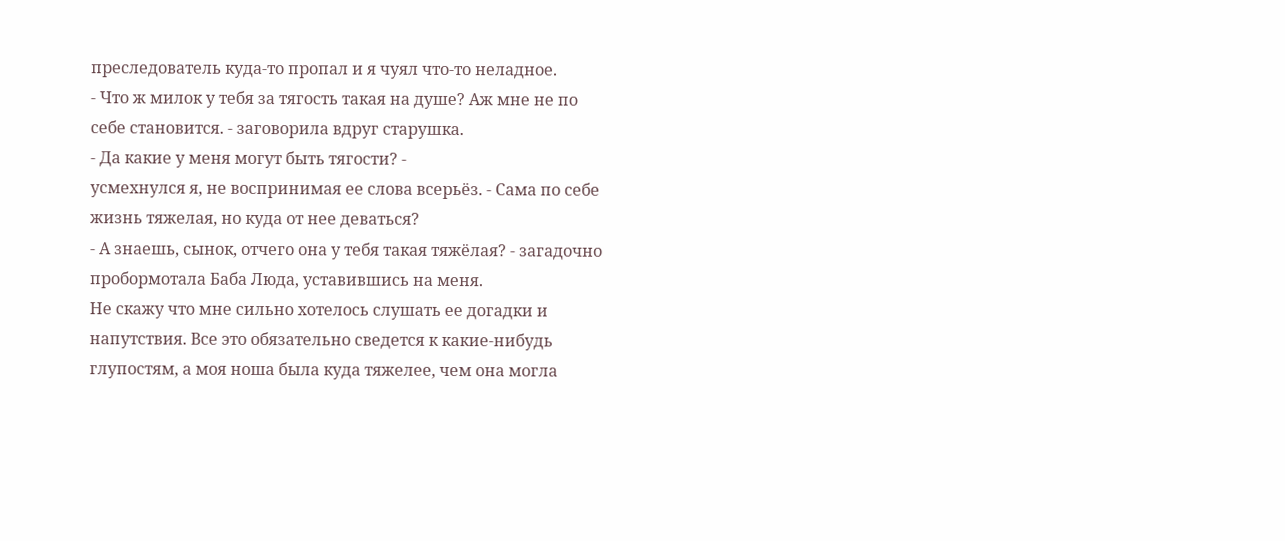преследователь куда-то пропал и я чуял что-то неладное.
- Что ж милок у тебя за тягость такая на душе? Аж мне не по себе становится. - заговорила вдруг старушка.
- Да какие у меня могут быть тягости? -
усмехнулся я, не воспринимая ее слова всерьёз. - Сама по себе жизнь тяжелая, но куда от нее деваться?
- А знаешь, сынок, отчего она у тебя такая тяжёлая? - загадочно пробормотала Баба Люда, уставившись на меня.
Не скажу что мне сильно хотелось слушать ее догадки и напутствия. Все это обязательно сведется к какие-нибудь глупостям, а моя ноша была куда тяжелее, чем она могла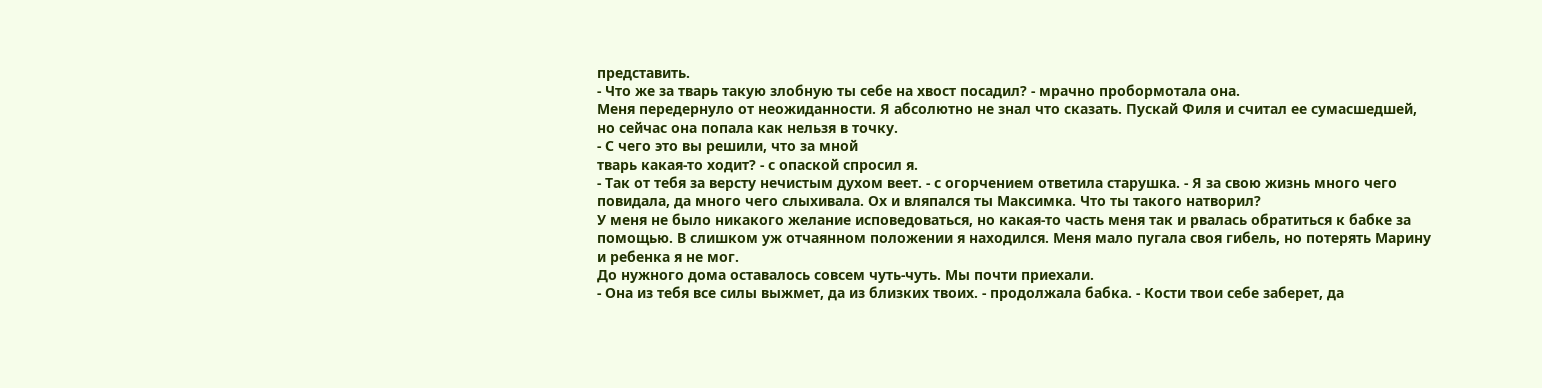представить.
- Что же за тварь такую злобную ты себе на хвост посадил? - мрачно пробормотала она.
Меня передернуло от неожиданности. Я абсолютно не знал что сказать. Пускай Филя и считал ее сумасшедшей, но сейчас она попала как нельзя в точку.
- С чего это вы решили, что за мной
тварь какая-то ходит? - с опаской спросил я.
- Так от тебя за версту нечистым духом веет. - с огорчением ответила старушка. - Я за свою жизнь много чего повидала, да много чего слыхивала. Ох и вляпался ты Максимка. Что ты такого натворил?
У меня не было никакого желание исповедоваться, но какая-то часть меня так и рвалась обратиться к бабке за помощью. В слишком уж отчаянном положении я находился. Меня мало пугала своя гибель, но потерять Марину и ребенка я не мог.
До нужного дома оставалось совсем чуть-чуть. Мы почти приехали.
- Она из тебя все силы выжмет, да из близких твоих. - продолжала бабка. - Кости твои себе заберет, да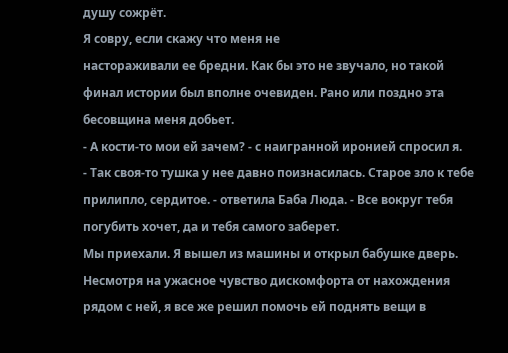душу сожрёт.
Я совру, если скажу что меня не
настораживали ее бредни. Как бы это не звучало, но такой финал истории был вполне очевиден. Рано или поздно эта бесовщина меня добьет.
- А кости-то мои ей зачем? - с наигранной иронией спросил я.
- Так своя-то тушка у нее давно поизнасилась. Старое зло к тебе прилипло, сердитое. - ответила Баба Люда. - Все вокруг тебя погубить хочет, да и тебя самого заберет.
Мы приехали. Я вышел из машины и открыл бабушке дверь. Несмотря на ужасное чувство дискомфорта от нахождения рядом с ней, я все же решил помочь ей поднять вещи в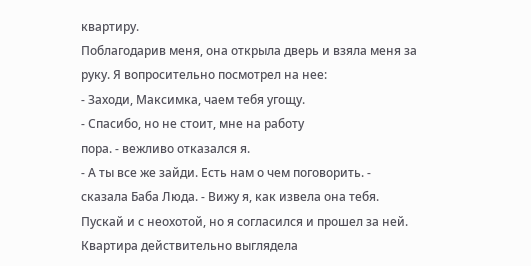квартиру.
Поблагодарив меня, она открыла дверь и взяла меня за руку. Я вопросительно посмотрел на нее:
- Заходи, Максимка, чаем тебя угощу.
- Спасибо, но не стоит, мне на работу
пора. - вежливо отказался я.
- А ты все же зайди. Есть нам о чем поговорить. - сказала Баба Люда. - Вижу я, как извела она тебя.
Пускай и с неохотой, но я согласился и прошел за ней. Квартира действительно выглядела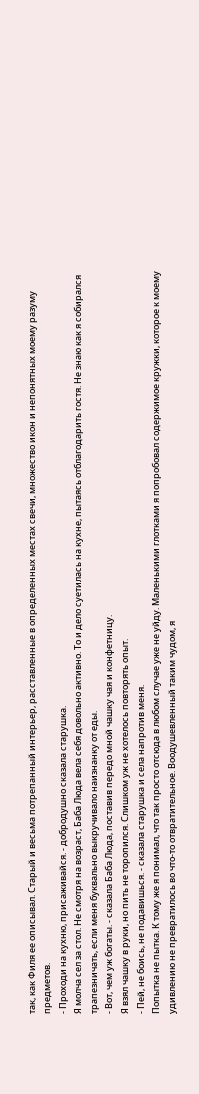так, как Филя ее описывал. Старый и весьма потрепанный интерьер, расставленные в определенных местах свечи, множество икон и непонятных моему разуму предметов.
- Проходи на кухню, присаживайся. - добродушно сказала старушка.
Я молча сел за стол. Не смотря на возраст, Баба Люда вела себя довольно активно. То и дело суетилась на кухне, пытаясь отблагодарить гостя. Не знаю как я собирался трапезничать, если меня буквально выкручивало наизнанку от еды.
- Вот, чем уж богаты. - сказала Баба Люда, поставив передо мной чашку чая и конфетницу.
Я взял чашку в руки, но пить не торопился. Слишком уж не хотелось повторять опыт.
- Пей, не боись, не подавишься. - сказала старушка и села напротив меня.
Попытка не пытка. К тому же я понимал, что так просто отсюда в любом случае уже не уйду. Маленькими глотками я попробовал содержимое кружки, которое к моему удивлению не превратилось во что-то отвратительное. Воодушевленный таким чудом, я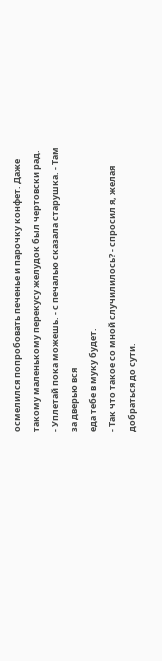осмелился попробовать печенье и парочку конфет. Даже такому маленькому перекусу желудок был чертовски рад.
- Уплетай пока можешь. - с печалью сказала старушка. - Там за дверью вся
еда тебе в муку будет.
- Так что такое со мной случилилось? - спросил я, желая добраться до сути.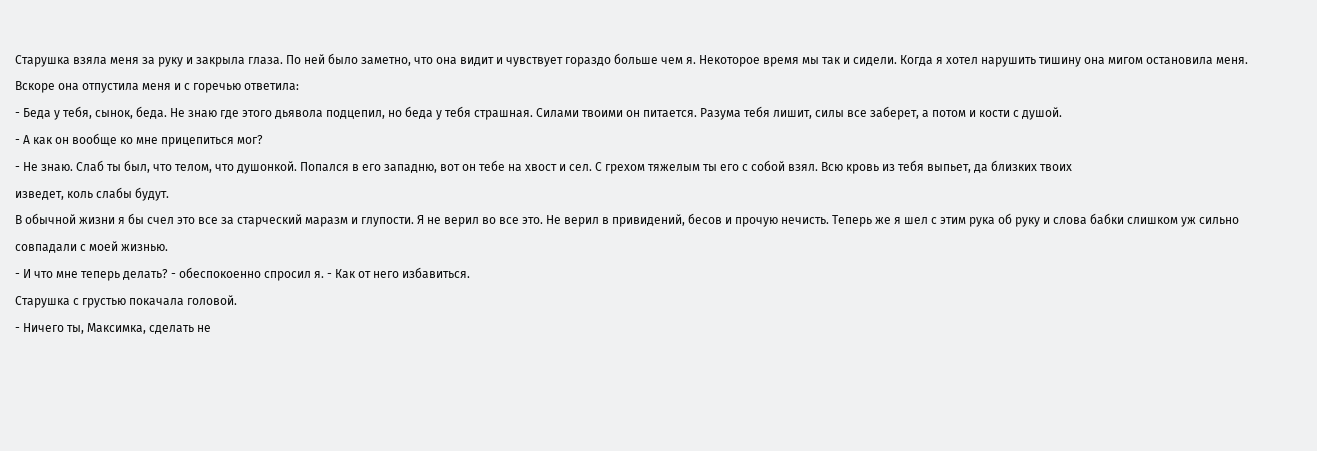Старушка взяла меня за руку и закрыла глаза. По ней было заметно, что она видит и чувствует гораздо больше чем я. Некоторое время мы так и сидели. Когда я хотел нарушить тишину она мигом остановила меня.
Вскоре она отпустила меня и с горечью ответила:
- Беда у тебя, сынок, беда. Не знаю где этого дьявола подцепил, но беда у тебя страшная. Силами твоими он питается. Разума тебя лишит, силы все заберет, а потом и кости с душой.
- А как он вообще ко мне прицепиться мог?
- Не знаю. Слаб ты был, что телом, что душонкой. Попался в его западню, вот он тебе на хвост и сел. С грехом тяжелым ты его с собой взял. Всю кровь из тебя выпьет, да близких твоих
изведет, коль слабы будут.
В обычной жизни я бы счел это все за старческий маразм и глупости. Я не верил во все это. Не верил в привидений, бесов и прочую нечисть. Теперь же я шел с этим рука об руку и слова бабки слишком уж сильно совпадали с моей жизнью.
- И что мне теперь делать? - обеспокоенно спросил я. - Как от него избавиться.
Старушка с грустью покачала головой.
- Ничего ты, Максимка, сделать не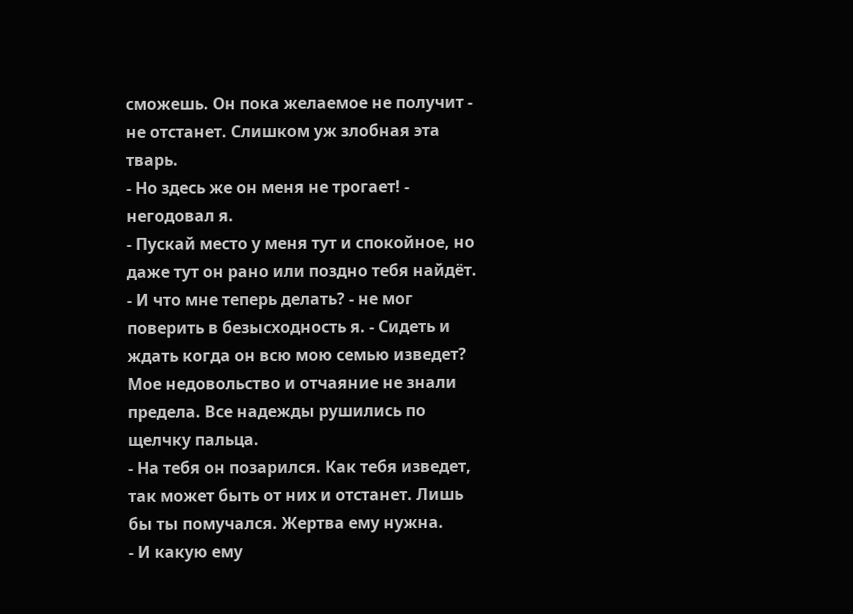сможешь. Он пока желаемое не получит - не отстанет. Слишком уж злобная эта тварь.
- Но здесь же он меня не трогает! - негодовал я.
- Пускай место у меня тут и спокойное, но даже тут он рано или поздно тебя найдёт.
- И что мне теперь делать? - не мог
поверить в безысходность я. - Сидеть и ждать когда он всю мою семью изведет?
Мое недовольство и отчаяние не знали предела. Все надежды рушились по щелчку пальца.
- На тебя он позарился. Как тебя изведет, так может быть от них и отстанет. Лишь бы ты помучался. Жертва ему нужна.
- И какую ему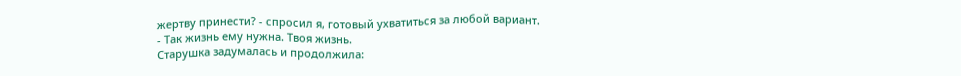жертву принести? - спросил я, готовый ухватиться за любой вариант.
- Так жизнь ему нужна. Твоя жизнь.
Старушка задумалась и продолжила: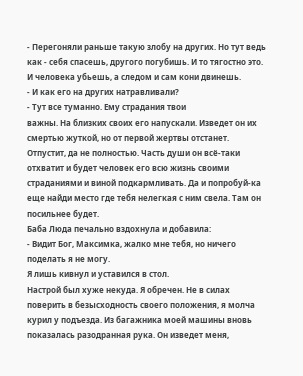- Перегоняли раньше такую злобу на других. Но тут ведь как - себя спасешь, другого погубишь. И то тягостно это. И человека убьешь, а следом и сам кони двинешь.
- И как его на других натравливали?
- Тут все туманно. Ему страдания твои
важны. На близких своих его напускали. Изведет он их смертью жуткой, но от первой жертвы отстанет. Отпустит, да не полностью. Часть души он всё-таки отхватит и будет человек его всю жизнь своими страданиями и виной подкармливать. Да и попробуй-ка еще найди место где тебя нелегкая с ним свела. Там он посильнее будет.
Баба Люда печально вздохнула и добавила:
- Видит Бог, Максимка, жалко мне тебя, но ничего поделать я не могу.
Я лишь кивнул и уставился в стол.
Настрой был хуже некуда. Я обречен. Не в силах поверить в безысходность своего положения, я молча курил у подъезда. Из багажника моей машины вновь показалась разодранная рука. Он изведет меня,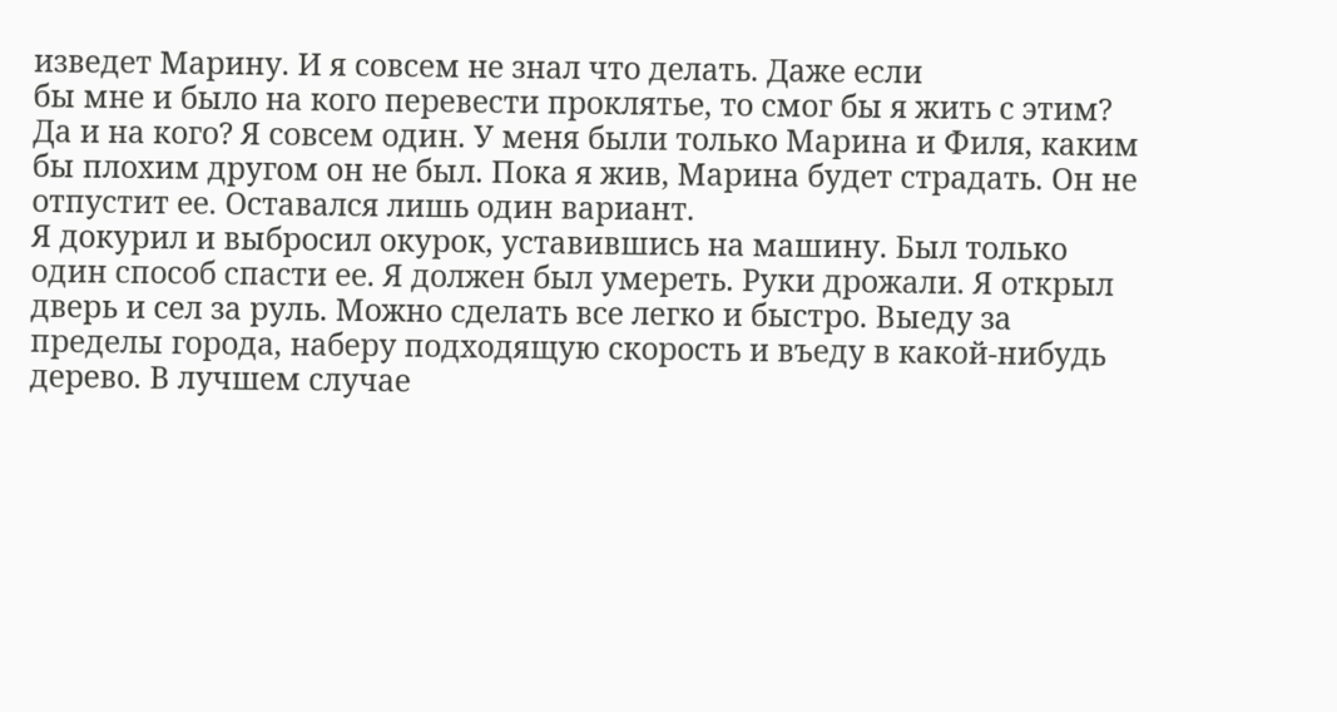изведет Марину. И я совсем не знал что делать. Даже если
бы мне и было на кого перевести проклятье, то смог бы я жить с этим? Да и на кого? Я совсем один. У меня были только Марина и Филя, каким бы плохим другом он не был. Пока я жив, Марина будет страдать. Он не отпустит ее. Оставался лишь один вариант.
Я докурил и выбросил окурок, уставившись на машину. Был только один способ спасти ее. Я должен был умереть. Руки дрожали. Я открыл дверь и сел за руль. Можно сделать все легко и быстро. Выеду за пределы города, наберу подходящую скорость и въеду в какой-нибудь дерево. В лучшем случае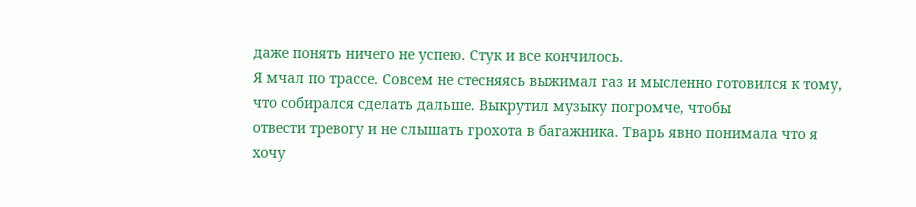даже понять ничего не успею. Стук и все кончилось.
Я мчал по трассе. Совсем не стесняясь выжимал газ и мысленно готовился к тому, что собирался сделать дальше. Выкрутил музыку погромче, чтобы
отвести тревогу и не слышать грохота в багажника. Тварь явно понимала что я хочу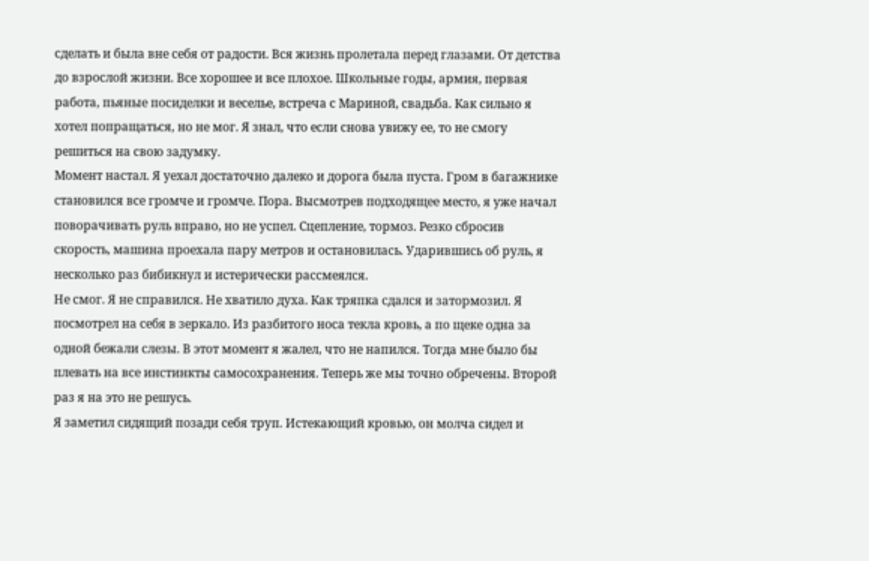сделать и была вне себя от радости. Вся жизнь пролетала перед глазами. От детства до взрослой жизни. Все хорошее и все плохое. Школьные годы, армия, первая работа, пьяные посиделки и веселье, встреча с Мариной, свадьба. Как сильно я хотел попращаться, но не мог. Я знал, что если снова увижу ее, то не смогу решиться на свою задумку.
Момент настал. Я уехал достаточно далеко и дорога была пуста. Гром в багажнике становился все громче и громче. Пора. Высмотрев подходящее место, я уже начал поворачивать руль вправо, но не успел. Сцепление, тормоз. Резко сбросив скорость, машина проехала пару метров и остановилась. Ударившись об руль, я несколько раз бибикнул и истерически рассмеялся.
Не смог. Я не справился. Не хватило духа. Как тряпка сдался и затормозил. Я посмотрел на себя в зеркало. Из разбитого носа текла кровь, а по щеке одна за одной бежали слезы. В этот момент я жалел, что не напился. Тогда мне было бы плевать на все инстинкты самосохранения. Теперь же мы точно обречены. Второй раз я на это не решусь.
Я заметил сидящий позади себя труп. Истекающий кровью, он молча сидел и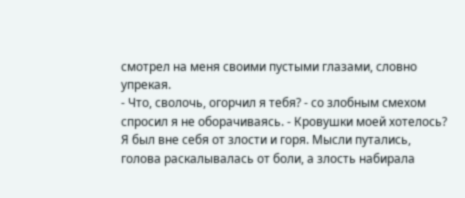смотрел на меня своими пустыми глазами, словно упрекая.
- Что, сволочь, огорчил я тебя? - со злобным смехом спросил я не оборачиваясь. - Кровушки моей хотелось?
Я был вне себя от злости и горя. Мысли путались, голова раскалывалась от боли, а злость набирала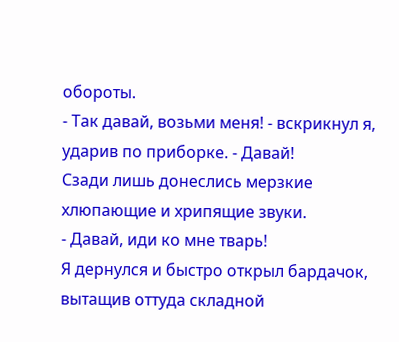обороты.
- Так давай, возьми меня! - вскрикнул я,
ударив по приборке. - Давай!
Сзади лишь донеслись мерзкие хлюпающие и хрипящие звуки.
- Давай, иди ко мне тварь!
Я дернулся и быстро открыл бардачок, вытащив оттуда складной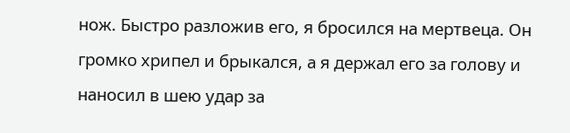нож. Быстро разложив его, я бросился на мертвеца. Он громко хрипел и брыкался, а я держал его за голову и наносил в шею удар за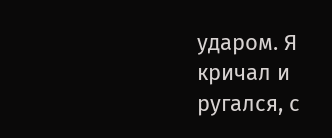ударом. Я кричал и ругался, с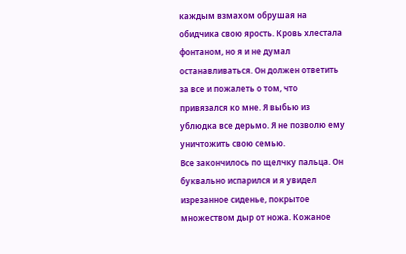каждым взмахом обрушая на обидчика свою ярость. Кровь хлестала фонтаном, но я и не думал останавливаться. Он должен ответить за все и пожалеть о том, что привязался ко мне. Я выбью из ублюдка все дерьмо. Я не позволю ему уничтожить свою семью.
Все закончилось по щелчку пальца. Он буквально испарился и я увидел изрезанное сиденье, покрытое множеством дыр от ножа. Кожаное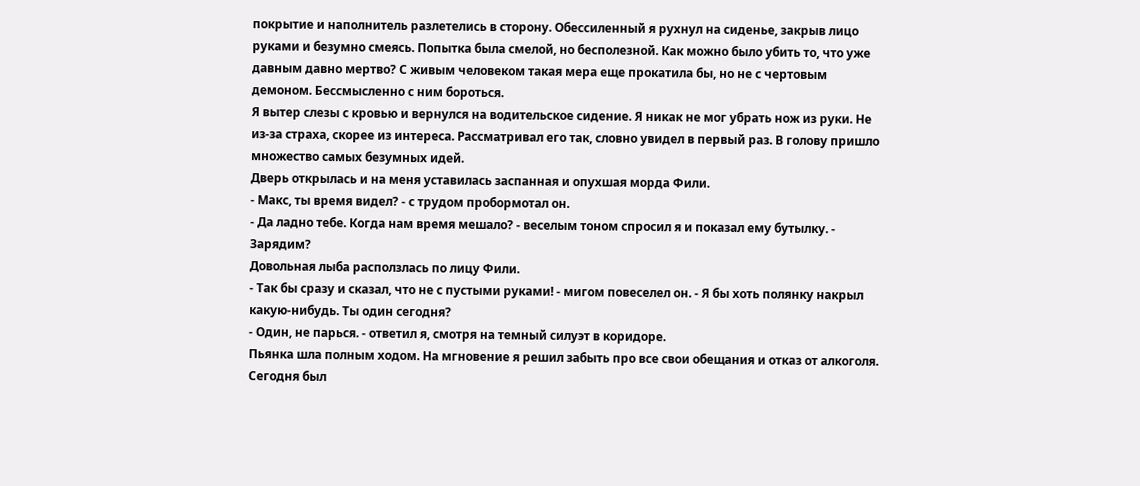покрытие и наполнитель разлетелись в сторону. Обессиленный я рухнул на сиденье, закрыв лицо руками и безумно смеясь. Попытка была смелой, но бесполезной. Как можно было убить то, что уже давным давно мертво? С живым человеком такая мера еще прокатила бы, но не с чертовым демоном. Бессмысленно с ним бороться.
Я вытер слезы с кровью и вернулся на водительское сидение. Я никак не мог убрать нож из руки. Не из-за страха, скорее из интереса. Рассматривал его так, словно увидел в первый раз. В голову пришло множество самых безумных идей.
Дверь открылась и на меня уставилась заспанная и опухшая морда Фили.
- Макс, ты время видел? - с трудом пробормотал он.
- Да ладно тебе. Когда нам время мешало? - веселым тоном спросил я и показал ему бутылку. - Зарядим?
Довольная лыба расползлась по лицу Фили.
- Так бы сразу и сказал, что не с пустыми руками! - мигом повеселел он. - Я бы хоть полянку накрыл какую-нибудь. Ты один сегодня?
- Один, не парься. - ответил я, смотря на темный силуэт в коридоре.
Пьянка шла полным ходом. На мгновение я решил забыть про все свои обещания и отказ от алкоголя. Сегодня был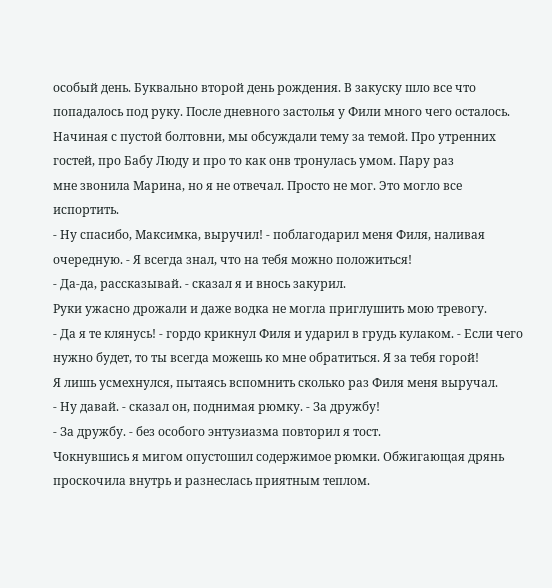особый день. Буквально второй день рождения. В закуску шло все что попадалось под руку. После дневного застолья у Фили много чего осталось. Начиная с пустой болтовни, мы обсуждали тему за темой. Про утренних гостей, про Бабу Люду и про то как онв тронулась умом. Пару раз
мне звонила Марина, но я не отвечал. Просто не мог. Это могло все испортить.
- Ну спасибо, Максимка, выручил! - поблагодарил меня Филя, наливая очередную. - Я всегда знал, что на тебя можно положиться!
- Да-да, рассказывай. - сказал я и внось закурил.
Руки ужасно дрожали и даже водка не могла приглушить мою тревогу.
- Да я те клянусь! - гордо крикнул Филя и ударил в грудь кулаком. - Если чего нужно будет, то ты всегда можешь ко мне обратиться. Я за тебя горой!
Я лишь усмехнулся, пытаясь вспомнить сколько раз Филя меня выручал.
- Ну давай. - сказал он, поднимая рюмку. - За дружбу!
- За дружбу. - без особого энтузиазма повторил я тост.
Чокнувшись я мигом опустошил содержимое рюмки. Обжигающая дрянь проскочила внутрь и разнеслась приятным теплом.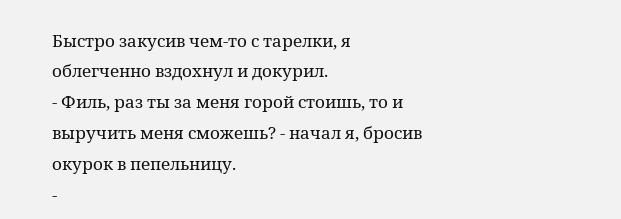Быстро закусив чем-то с тарелки, я облегченно вздохнул и докурил.
- Филь, раз ты за меня горой стоишь, то и выручить меня сможешь? - начал я, бросив окурок в пепельницу.
-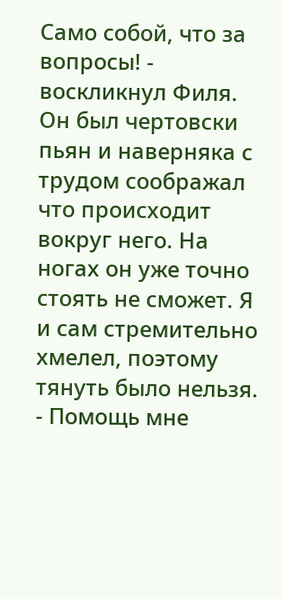Само собой, что за вопросы! - воскликнул Филя.
Он был чертовски пьян и наверняка с трудом соображал что происходит вокруг него. На ногах он уже точно стоять не сможет. Я и сам стремительно хмелел, поэтому тянуть было нельзя.
- Помощь мне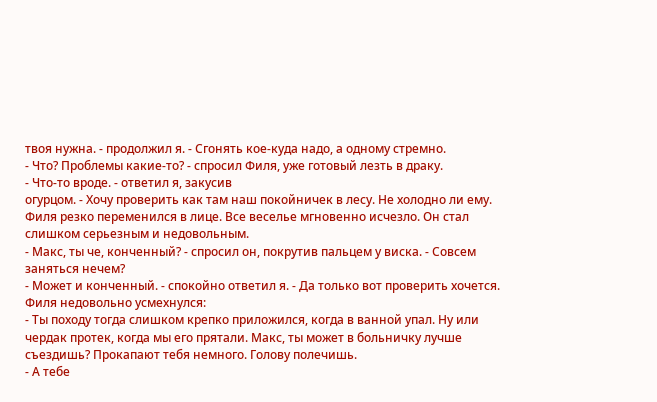твоя нужна. - продолжил я. - Сгонять кое-куда надо, а одному стремно.
- Что? Проблемы какие-то? - спросил Филя, уже готовый лезть в драку.
- Что-то вроде. - ответил я, закусив
огурцом. - Хочу проверить как там наш покойничек в лесу. Не холодно ли ему.
Филя резко переменился в лице. Все веселье мгновенно исчезло. Он стал слишком серьезным и недовольным.
- Макс, ты че, конченный? - спросил он, покрутив пальцем у виска. - Совсем заняться нечем?
- Может и конченный. - спокойно ответил я. - Да только вот проверить хочется.
Филя недовольно усмехнулся:
- Ты походу тогда слишком крепко приложился, когда в ванной упал. Ну или чердак протек, когда мы его прятали. Макс, ты может в больничку лучше съездишь? Прокапают тебя немного. Голову полечишь.
- А тебе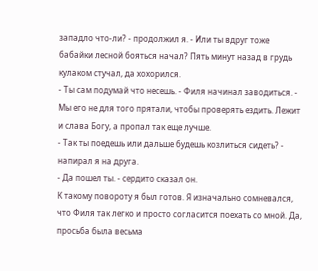западло что-ли? - продолжил я. - Или ты вдруг тоже бабайки лесной бояться начал? Пять минут назад в грудь кулаком стучал, да хохорился.
- Ты сам подумай что несешь. - Филя начинал заводиться. - Мы его не для того прятали, чтобы проверять ездить. Лежит и слава Богу, а пропал так еще лучше.
- Так ты поедешь или дальше будешь козлиться сидеть? - напирал я на друга.
- Да пошел ты. - сердито сказал он.
К такому повороту я был готов. Я изначально сомневался, что Филя так легко и просто согласится поехать со мной. Да, просьба была весьма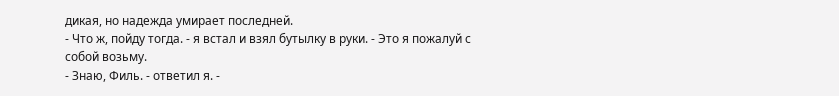дикая, но надежда умирает последней.
- Что ж, пойду тогда. - я встал и взял бутылку в руки. - Это я пожалуй с собой возьму.
- Знаю, Филь. - ответил я. -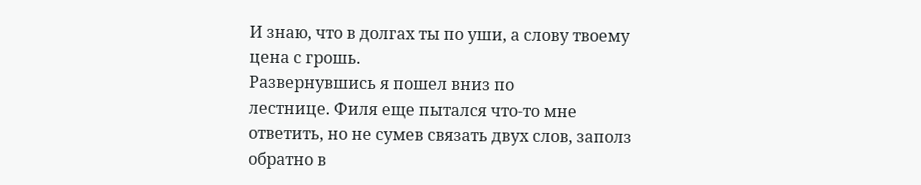И знаю, что в долгах ты по уши, а слову твоему цена с грошь.
Развернувшись я пошел вниз по
лестнице. Филя еще пытался что-то мне ответить, но не сумев связать двух слов, заполз обратно в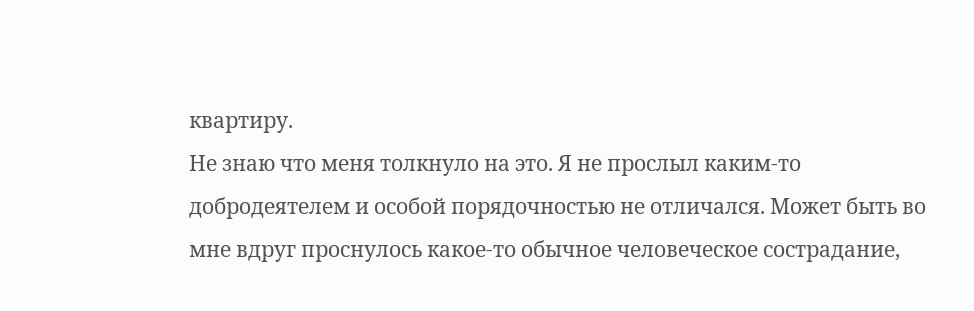квартиру.
Не знаю что меня толкнуло на это. Я не прослыл каким-то добродеятелем и особой порядочностью не отличался. Может быть во мне вдруг проснулось какое-то обычное человеческое сострадание,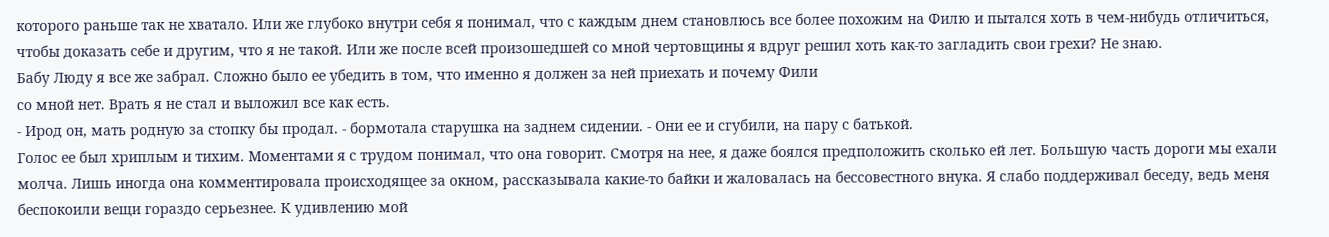которого раньше так не хватало. Или же глубоко внутри себя я понимал, что с каждым днем становлюсь все более похожим на Филю и пытался хоть в чем-нибудь отличиться, чтобы доказать себе и другим, что я не такой. Или же после всей произошедшей со мной чертовщины я вдруг решил хоть как-то загладить свои грехи? Не знаю.
Бабу Люду я все же забрал. Сложно было ее убедить в том, что именно я должен за ней приехать и почему Фили
со мной нет. Врать я не стал и выложил все как есть.
- Ирод он, мать родную за стопку бы продал. - бормотала старушка на заднем сидении. - Они ее и сгубили, на пару с батькой.
Голос ее был хриплым и тихим. Моментами я с трудом понимал, что она говорит. Смотря на нее, я даже боялся предположить сколько ей лет. Большую часть дороги мы ехали молча. Лишь иногда она комментировала происходящее за окном, рассказывала какие-то байки и жаловалась на бессовестного внука. Я слабо поддерживал беседу, ведь меня беспокоили вещи гораздо серьезнее. К удивлению мой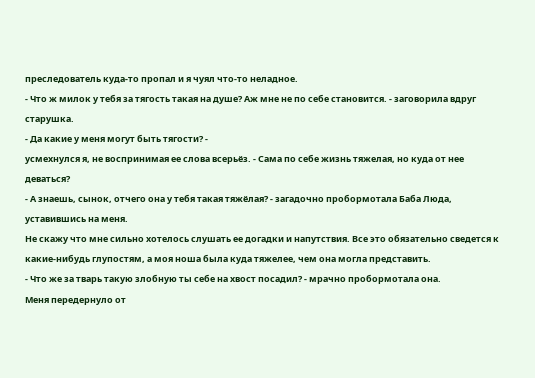преследователь куда-то пропал и я чуял что-то неладное.
- Что ж милок у тебя за тягость такая на душе? Аж мне не по себе становится. - заговорила вдруг старушка.
- Да какие у меня могут быть тягости? -
усмехнулся я, не воспринимая ее слова всерьёз. - Сама по себе жизнь тяжелая, но куда от нее деваться?
- А знаешь, сынок, отчего она у тебя такая тяжёлая? - загадочно пробормотала Баба Люда, уставившись на меня.
Не скажу что мне сильно хотелось слушать ее догадки и напутствия. Все это обязательно сведется к какие-нибудь глупостям, а моя ноша была куда тяжелее, чем она могла представить.
- Что же за тварь такую злобную ты себе на хвост посадил? - мрачно пробормотала она.
Меня передернуло от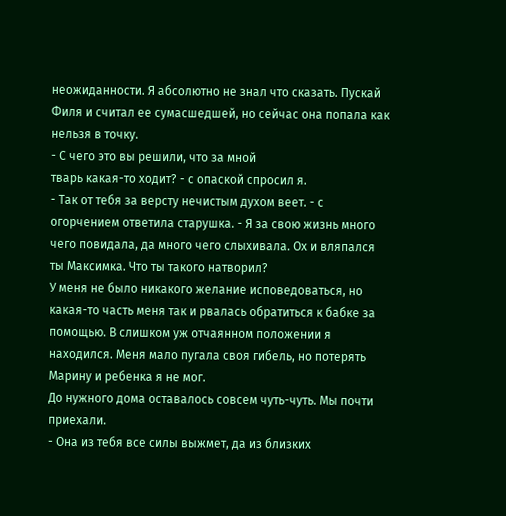неожиданности. Я абсолютно не знал что сказать. Пускай Филя и считал ее сумасшедшей, но сейчас она попала как нельзя в точку.
- С чего это вы решили, что за мной
тварь какая-то ходит? - с опаской спросил я.
- Так от тебя за версту нечистым духом веет. - с огорчением ответила старушка. - Я за свою жизнь много чего повидала, да много чего слыхивала. Ох и вляпался ты Максимка. Что ты такого натворил?
У меня не было никакого желание исповедоваться, но какая-то часть меня так и рвалась обратиться к бабке за помощью. В слишком уж отчаянном положении я находился. Меня мало пугала своя гибель, но потерять Марину и ребенка я не мог.
До нужного дома оставалось совсем чуть-чуть. Мы почти приехали.
- Она из тебя все силы выжмет, да из близких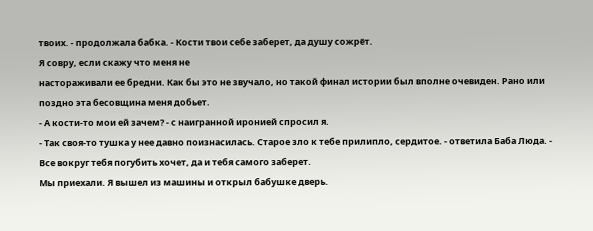твоих. - продолжала бабка. - Кости твои себе заберет, да душу сожрёт.
Я совру, если скажу что меня не
настораживали ее бредни. Как бы это не звучало, но такой финал истории был вполне очевиден. Рано или поздно эта бесовщина меня добьет.
- А кости-то мои ей зачем? - с наигранной иронией спросил я.
- Так своя-то тушка у нее давно поизнасилась. Старое зло к тебе прилипло, сердитое. - ответила Баба Люда. - Все вокруг тебя погубить хочет, да и тебя самого заберет.
Мы приехали. Я вышел из машины и открыл бабушке дверь.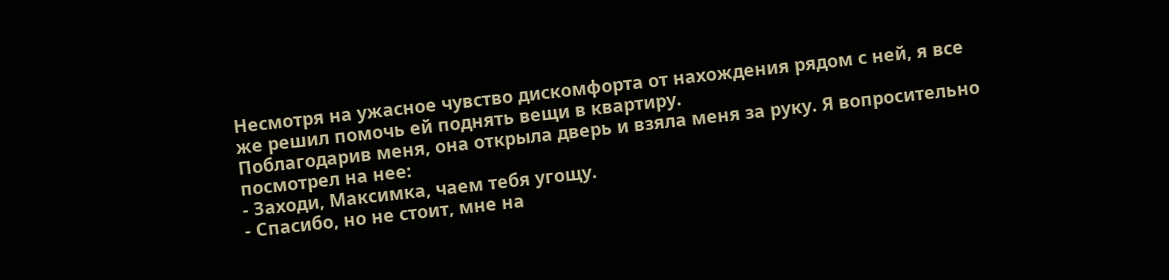Несмотря на ужасное чувство дискомфорта от нахождения рядом с ней, я все же решил помочь ей поднять вещи в квартиру.
Поблагодарив меня, она открыла дверь и взяла меня за руку. Я вопросительно посмотрел на нее:
- Заходи, Максимка, чаем тебя угощу.
- Спасибо, но не стоит, мне на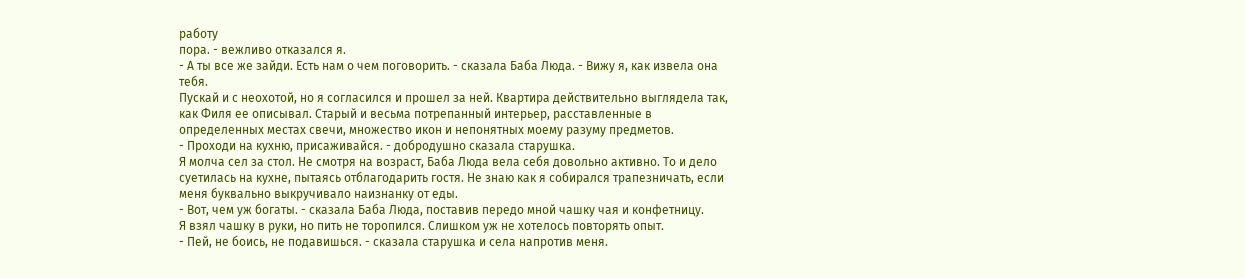работу
пора. - вежливо отказался я.
- А ты все же зайди. Есть нам о чем поговорить. - сказала Баба Люда. - Вижу я, как извела она тебя.
Пускай и с неохотой, но я согласился и прошел за ней. Квартира действительно выглядела так, как Филя ее описывал. Старый и весьма потрепанный интерьер, расставленные в определенных местах свечи, множество икон и непонятных моему разуму предметов.
- Проходи на кухню, присаживайся. - добродушно сказала старушка.
Я молча сел за стол. Не смотря на возраст, Баба Люда вела себя довольно активно. То и дело суетилась на кухне, пытаясь отблагодарить гостя. Не знаю как я собирался трапезничать, если меня буквально выкручивало наизнанку от еды.
- Вот, чем уж богаты. - сказала Баба Люда, поставив передо мной чашку чая и конфетницу.
Я взял чашку в руки, но пить не торопился. Слишком уж не хотелось повторять опыт.
- Пей, не боись, не подавишься. - сказала старушка и села напротив меня.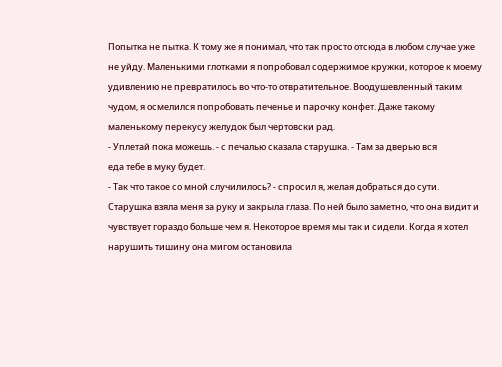Попытка не пытка. К тому же я понимал, что так просто отсюда в любом случае уже не уйду. Маленькими глотками я попробовал содержимое кружки, которое к моему удивлению не превратилось во что-то отвратительное. Воодушевленный таким чудом, я осмелился попробовать печенье и парочку конфет. Даже такому маленькому перекусу желудок был чертовски рад.
- Уплетай пока можешь. - с печалью сказала старушка. - Там за дверью вся
еда тебе в муку будет.
- Так что такое со мной случилилось? - спросил я, желая добраться до сути.
Старушка взяла меня за руку и закрыла глаза. По ней было заметно, что она видит и чувствует гораздо больше чем я. Некоторое время мы так и сидели. Когда я хотел нарушить тишину она мигом остановила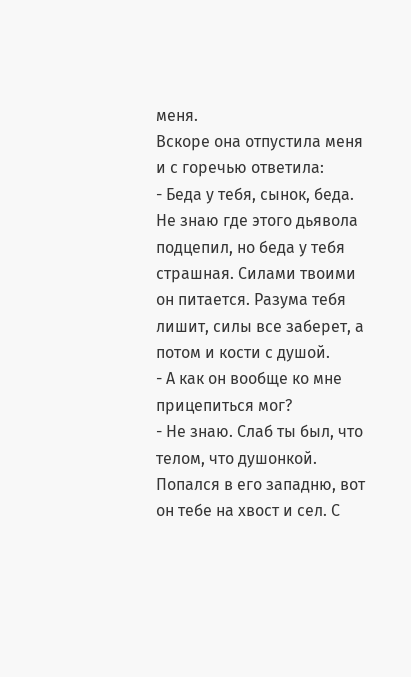меня.
Вскоре она отпустила меня и с горечью ответила:
- Беда у тебя, сынок, беда. Не знаю где этого дьявола подцепил, но беда у тебя страшная. Силами твоими он питается. Разума тебя лишит, силы все заберет, а потом и кости с душой.
- А как он вообще ко мне прицепиться мог?
- Не знаю. Слаб ты был, что телом, что душонкой. Попался в его западню, вот он тебе на хвост и сел. С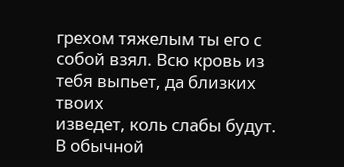грехом тяжелым ты его с собой взял. Всю кровь из тебя выпьет, да близких твоих
изведет, коль слабы будут.
В обычной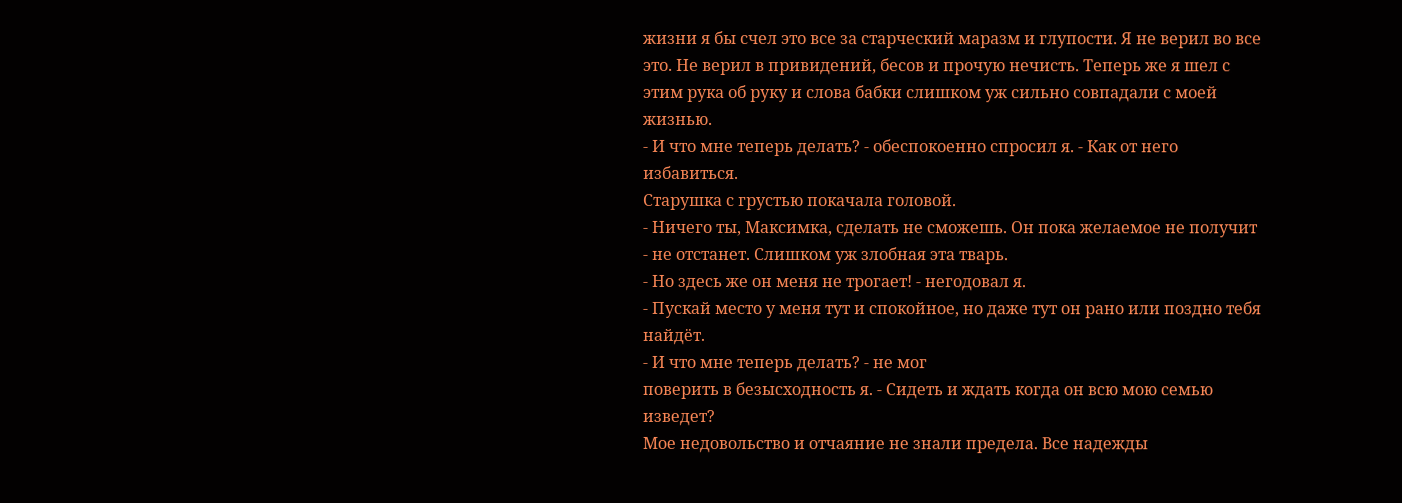жизни я бы счел это все за старческий маразм и глупости. Я не верил во все это. Не верил в привидений, бесов и прочую нечисть. Теперь же я шел с этим рука об руку и слова бабки слишком уж сильно совпадали с моей жизнью.
- И что мне теперь делать? - обеспокоенно спросил я. - Как от него избавиться.
Старушка с грустью покачала головой.
- Ничего ты, Максимка, сделать не сможешь. Он пока желаемое не получит - не отстанет. Слишком уж злобная эта тварь.
- Но здесь же он меня не трогает! - негодовал я.
- Пускай место у меня тут и спокойное, но даже тут он рано или поздно тебя найдёт.
- И что мне теперь делать? - не мог
поверить в безысходность я. - Сидеть и ждать когда он всю мою семью изведет?
Мое недовольство и отчаяние не знали предела. Все надежды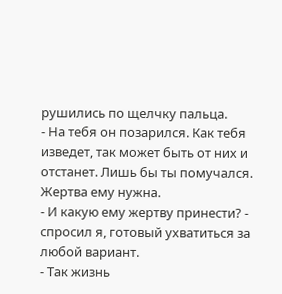рушились по щелчку пальца.
- На тебя он позарился. Как тебя изведет, так может быть от них и отстанет. Лишь бы ты помучался. Жертва ему нужна.
- И какую ему жертву принести? - спросил я, готовый ухватиться за любой вариант.
- Так жизнь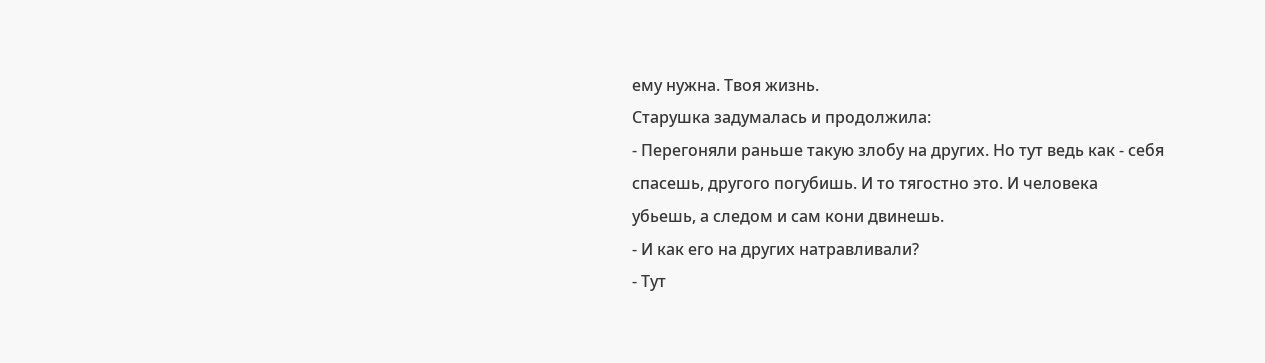ему нужна. Твоя жизнь.
Старушка задумалась и продолжила:
- Перегоняли раньше такую злобу на других. Но тут ведь как - себя спасешь, другого погубишь. И то тягостно это. И человека убьешь, а следом и сам кони двинешь.
- И как его на других натравливали?
- Тут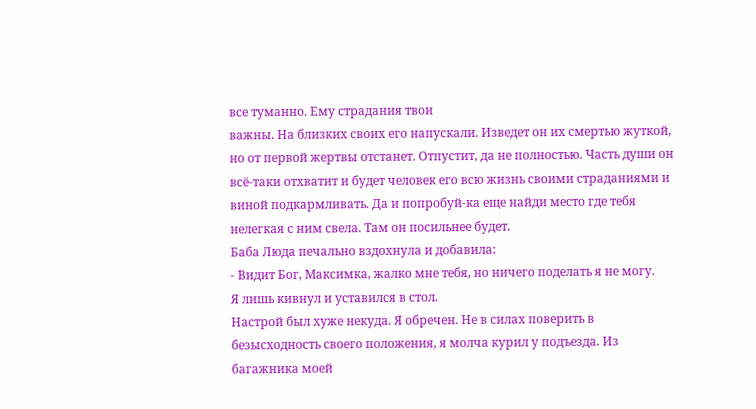все туманно. Ему страдания твои
важны. На близких своих его напускали. Изведет он их смертью жуткой, но от первой жертвы отстанет. Отпустит, да не полностью. Часть души он всё-таки отхватит и будет человек его всю жизнь своими страданиями и виной подкармливать. Да и попробуй-ка еще найди место где тебя нелегкая с ним свела. Там он посильнее будет.
Баба Люда печально вздохнула и добавила:
- Видит Бог, Максимка, жалко мне тебя, но ничего поделать я не могу.
Я лишь кивнул и уставился в стол.
Настрой был хуже некуда. Я обречен. Не в силах поверить в безысходность своего положения, я молча курил у подъезда. Из багажника моей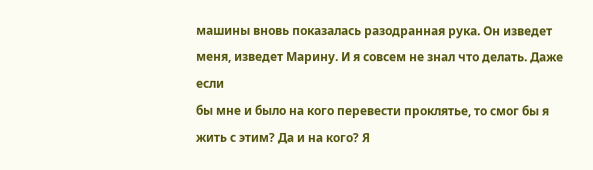машины вновь показалась разодранная рука. Он изведет меня, изведет Марину. И я совсем не знал что делать. Даже если
бы мне и было на кого перевести проклятье, то смог бы я жить с этим? Да и на кого? Я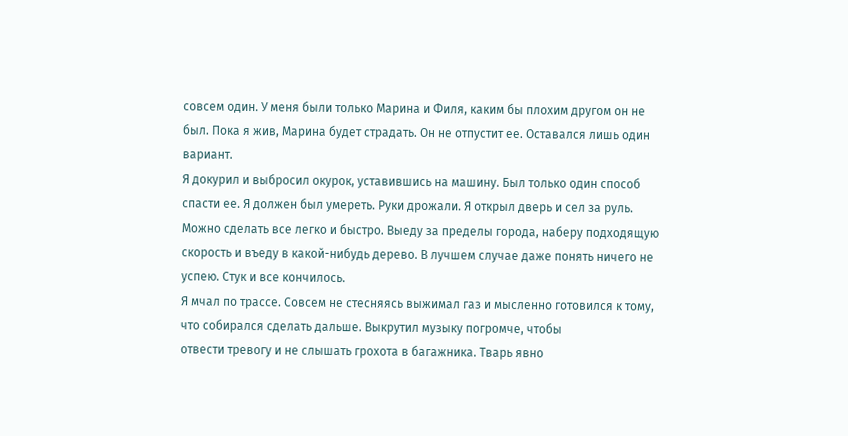совсем один. У меня были только Марина и Филя, каким бы плохим другом он не был. Пока я жив, Марина будет страдать. Он не отпустит ее. Оставался лишь один вариант.
Я докурил и выбросил окурок, уставившись на машину. Был только один способ спасти ее. Я должен был умереть. Руки дрожали. Я открыл дверь и сел за руль. Можно сделать все легко и быстро. Выеду за пределы города, наберу подходящую скорость и въеду в какой-нибудь дерево. В лучшем случае даже понять ничего не успею. Стук и все кончилось.
Я мчал по трассе. Совсем не стесняясь выжимал газ и мысленно готовился к тому, что собирался сделать дальше. Выкрутил музыку погромче, чтобы
отвести тревогу и не слышать грохота в багажника. Тварь явно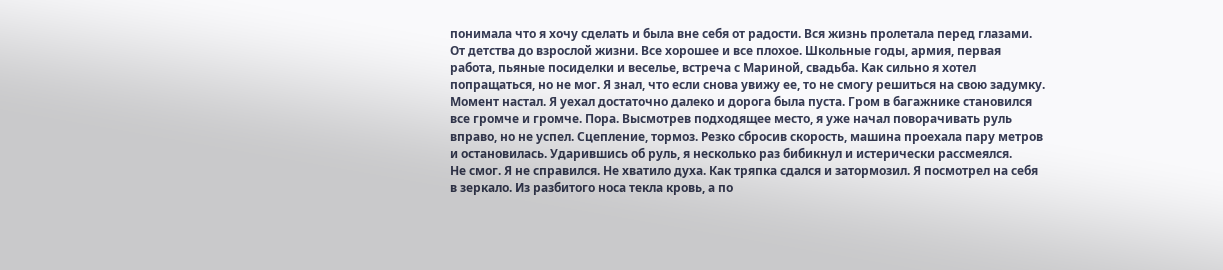понимала что я хочу сделать и была вне себя от радости. Вся жизнь пролетала перед глазами. От детства до взрослой жизни. Все хорошее и все плохое. Школьные годы, армия, первая работа, пьяные посиделки и веселье, встреча с Мариной, свадьба. Как сильно я хотел попращаться, но не мог. Я знал, что если снова увижу ее, то не смогу решиться на свою задумку.
Момент настал. Я уехал достаточно далеко и дорога была пуста. Гром в багажнике становился все громче и громче. Пора. Высмотрев подходящее место, я уже начал поворачивать руль вправо, но не успел. Сцепление, тормоз. Резко сбросив скорость, машина проехала пару метров и остановилась. Ударившись об руль, я несколько раз бибикнул и истерически рассмеялся.
Не смог. Я не справился. Не хватило духа. Как тряпка сдался и затормозил. Я посмотрел на себя в зеркало. Из разбитого носа текла кровь, а по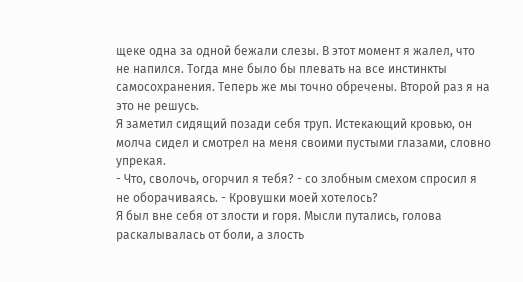щеке одна за одной бежали слезы. В этот момент я жалел, что не напился. Тогда мне было бы плевать на все инстинкты самосохранения. Теперь же мы точно обречены. Второй раз я на это не решусь.
Я заметил сидящий позади себя труп. Истекающий кровью, он молча сидел и смотрел на меня своими пустыми глазами, словно упрекая.
- Что, сволочь, огорчил я тебя? - со злобным смехом спросил я не оборачиваясь. - Кровушки моей хотелось?
Я был вне себя от злости и горя. Мысли путались, голова раскалывалась от боли, а злость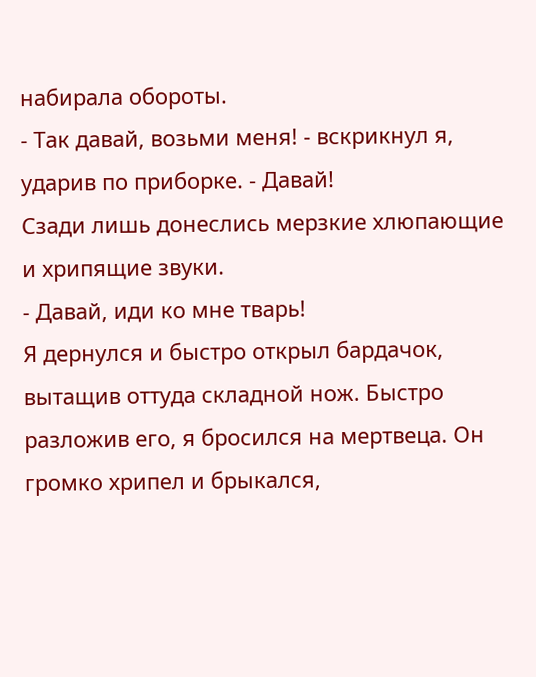набирала обороты.
- Так давай, возьми меня! - вскрикнул я,
ударив по приборке. - Давай!
Сзади лишь донеслись мерзкие хлюпающие и хрипящие звуки.
- Давай, иди ко мне тварь!
Я дернулся и быстро открыл бардачок, вытащив оттуда складной нож. Быстро разложив его, я бросился на мертвеца. Он громко хрипел и брыкался,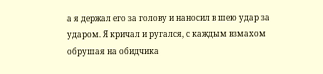а я держал его за голову и наносил в шею удар за ударом. Я кричал и ругался, с каждым взмахом обрушая на обидчика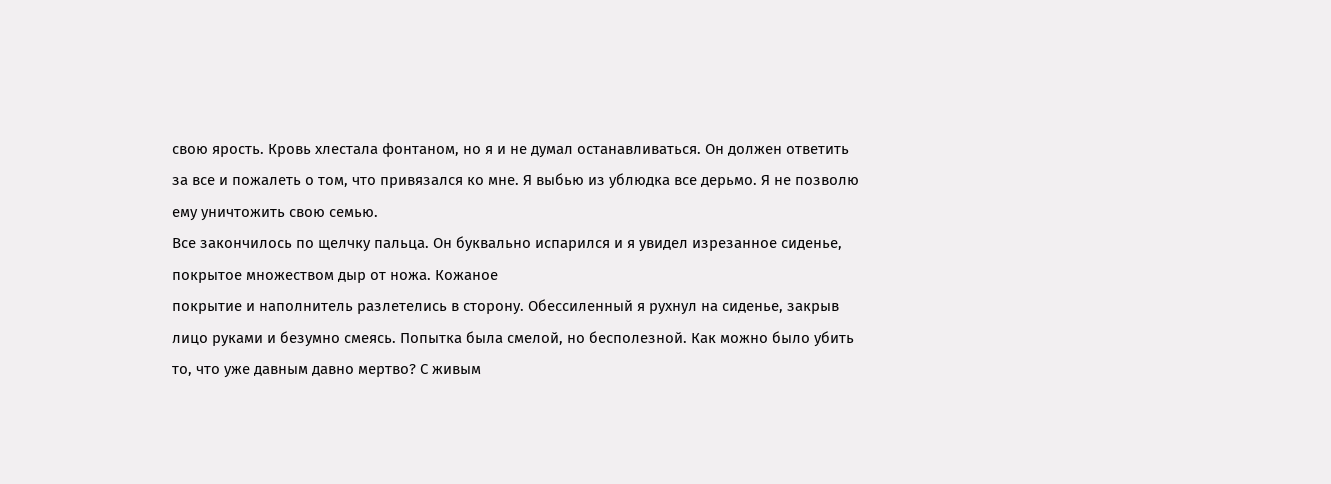свою ярость. Кровь хлестала фонтаном, но я и не думал останавливаться. Он должен ответить за все и пожалеть о том, что привязался ко мне. Я выбью из ублюдка все дерьмо. Я не позволю ему уничтожить свою семью.
Все закончилось по щелчку пальца. Он буквально испарился и я увидел изрезанное сиденье, покрытое множеством дыр от ножа. Кожаное
покрытие и наполнитель разлетелись в сторону. Обессиленный я рухнул на сиденье, закрыв лицо руками и безумно смеясь. Попытка была смелой, но бесполезной. Как можно было убить то, что уже давным давно мертво? С живым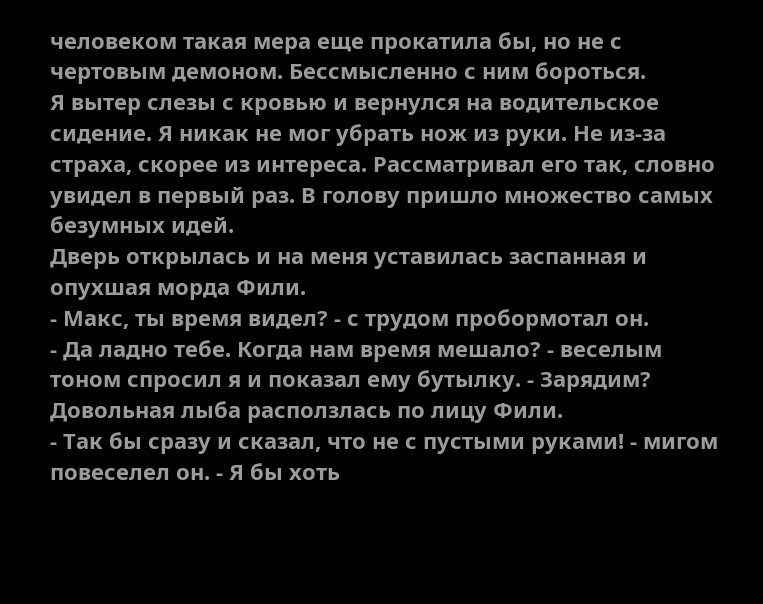человеком такая мера еще прокатила бы, но не с чертовым демоном. Бессмысленно с ним бороться.
Я вытер слезы с кровью и вернулся на водительское сидение. Я никак не мог убрать нож из руки. Не из-за страха, скорее из интереса. Рассматривал его так, словно увидел в первый раз. В голову пришло множество самых безумных идей.
Дверь открылась и на меня уставилась заспанная и опухшая морда Фили.
- Макс, ты время видел? - с трудом пробормотал он.
- Да ладно тебе. Когда нам время мешало? - веселым тоном спросил я и показал ему бутылку. - Зарядим?
Довольная лыба расползлась по лицу Фили.
- Так бы сразу и сказал, что не с пустыми руками! - мигом повеселел он. - Я бы хоть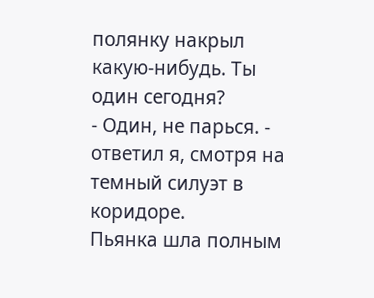полянку накрыл какую-нибудь. Ты один сегодня?
- Один, не парься. - ответил я, смотря на темный силуэт в коридоре.
Пьянка шла полным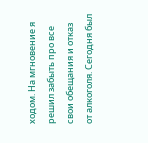ходом. На мгновение я решил забыть про все свои обещания и отказ от алкоголя. Сегодня был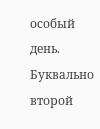особый день. Буквально второй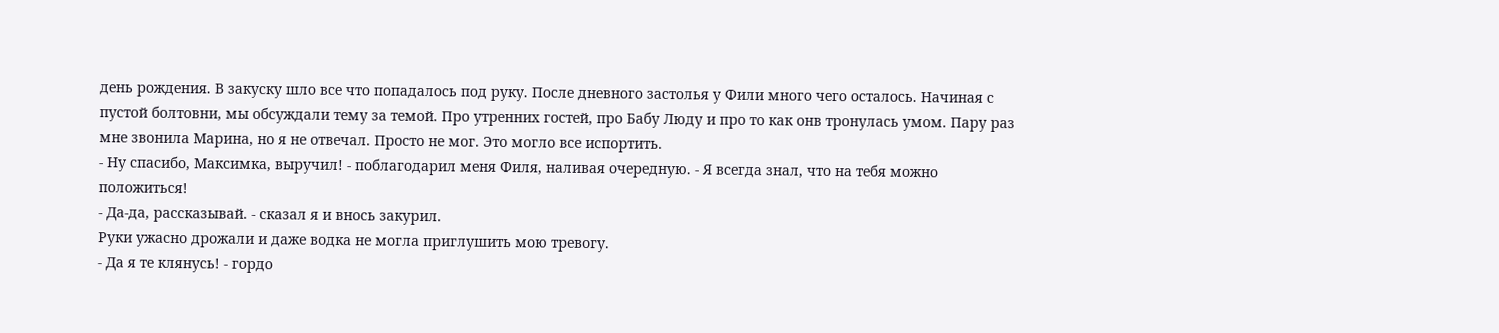день рождения. В закуску шло все что попадалось под руку. После дневного застолья у Фили много чего осталось. Начиная с пустой болтовни, мы обсуждали тему за темой. Про утренних гостей, про Бабу Люду и про то как онв тронулась умом. Пару раз
мне звонила Марина, но я не отвечал. Просто не мог. Это могло все испортить.
- Ну спасибо, Максимка, выручил! - поблагодарил меня Филя, наливая очередную. - Я всегда знал, что на тебя можно положиться!
- Да-да, рассказывай. - сказал я и внось закурил.
Руки ужасно дрожали и даже водка не могла приглушить мою тревогу.
- Да я те клянусь! - гордо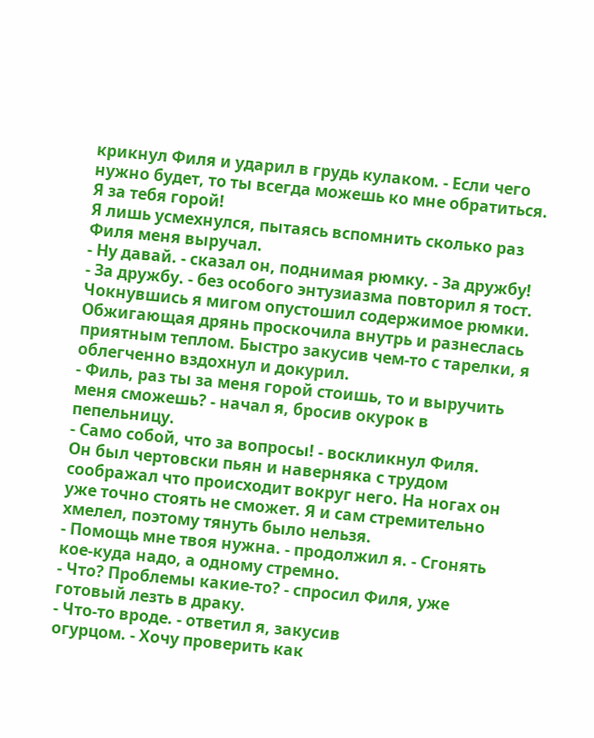крикнул Филя и ударил в грудь кулаком. - Если чего нужно будет, то ты всегда можешь ко мне обратиться. Я за тебя горой!
Я лишь усмехнулся, пытаясь вспомнить сколько раз Филя меня выручал.
- Ну давай. - сказал он, поднимая рюмку. - За дружбу!
- За дружбу. - без особого энтузиазма повторил я тост.
Чокнувшись я мигом опустошил содержимое рюмки. Обжигающая дрянь проскочила внутрь и разнеслась приятным теплом. Быстро закусив чем-то с тарелки, я облегченно вздохнул и докурил.
- Филь, раз ты за меня горой стоишь, то и выручить меня сможешь? - начал я, бросив окурок в пепельницу.
- Само собой, что за вопросы! - воскликнул Филя.
Он был чертовски пьян и наверняка с трудом соображал что происходит вокруг него. На ногах он уже точно стоять не сможет. Я и сам стремительно хмелел, поэтому тянуть было нельзя.
- Помощь мне твоя нужна. - продолжил я. - Сгонять кое-куда надо, а одному стремно.
- Что? Проблемы какие-то? - спросил Филя, уже готовый лезть в драку.
- Что-то вроде. - ответил я, закусив
огурцом. - Хочу проверить как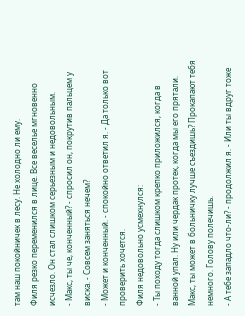там наш покойничек в лесу. Не холодно ли ему.
Филя резко переменился в лице. Все веселье мгновенно исчезло. Он стал слишком серьезным и недовольным.
- Макс, ты че, конченный? - спросил он, покрутив пальцем у виска. - Совсем заняться нечем?
- Может и конченный. - спокойно ответил я. - Да только вот проверить хочется.
Филя недовольно усмехнулся:
- Ты походу тогда слишком крепко приложился, когда в ванной упал. Ну или чердак протек, когда мы его прятали. Макс, ты может в больничку лучше съездишь? Прокапают тебя немного. Голову полечишь.
- А тебе западло что-ли? - продолжил я. - Или ты вдруг тоже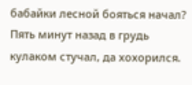бабайки лесной бояться начал? Пять минут назад в грудь кулаком стучал, да хохорился.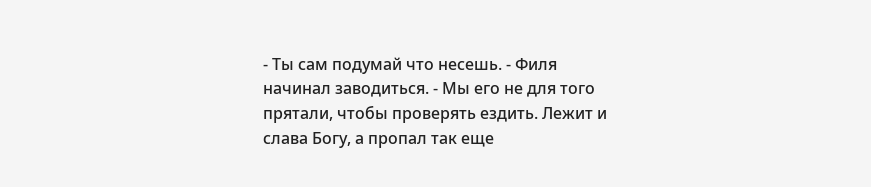- Ты сам подумай что несешь. - Филя начинал заводиться. - Мы его не для того прятали, чтобы проверять ездить. Лежит и слава Богу, а пропал так еще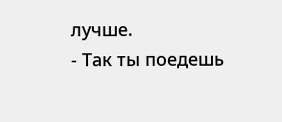лучше.
- Так ты поедешь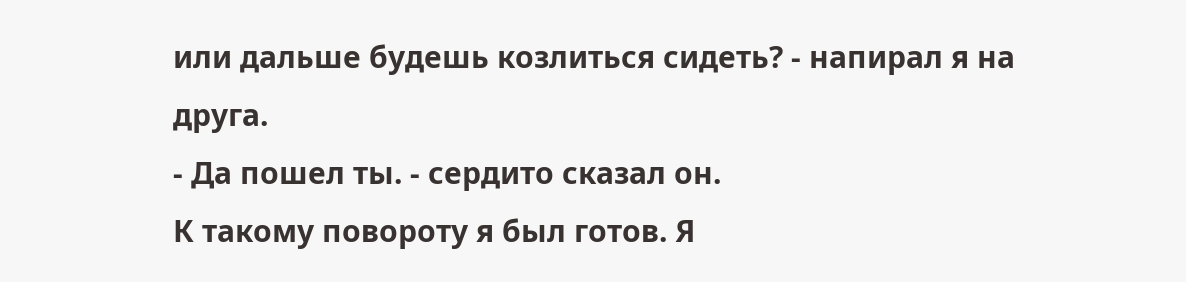или дальше будешь козлиться сидеть? - напирал я на друга.
- Да пошел ты. - сердито сказал он.
К такому повороту я был готов. Я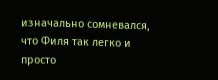изначально сомневался, что Филя так легко и просто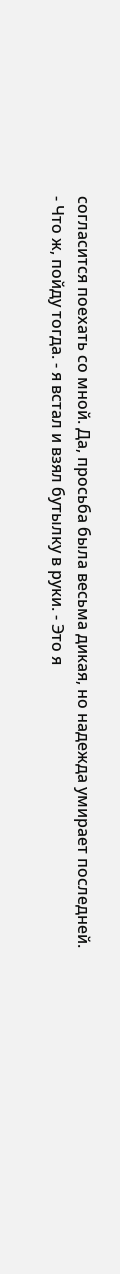согласится поехать со мной. Да, просьба была весьма дикая, но надежда умирает последней.
- Что ж, пойду тогда. - я встал и взял бутылку в руки. - Это я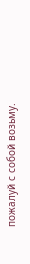пожалуй с собой возьму.